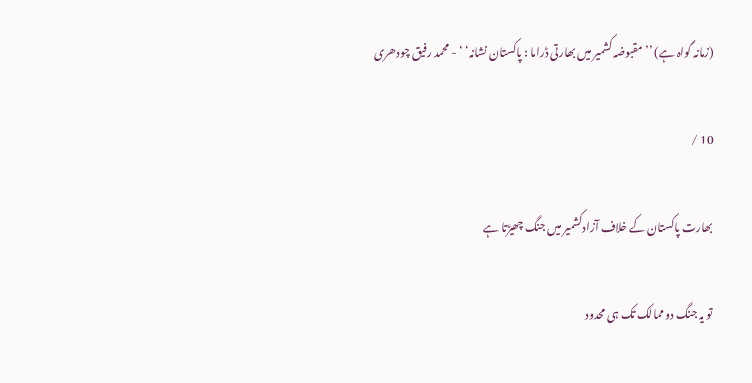(زمانہ گواہ ہے) ’’مقبوضہ کشمیر میں بھارتی ڈراما : پاکستان نشانہ‘ ‘ - محمد رفیق چودھری

10 /

بھارت پاکستان کے خلاف آزادکشمیر میں جنگ چھیڑتا ہے

تو یہ جنگ دو ممالک تک ہی محدود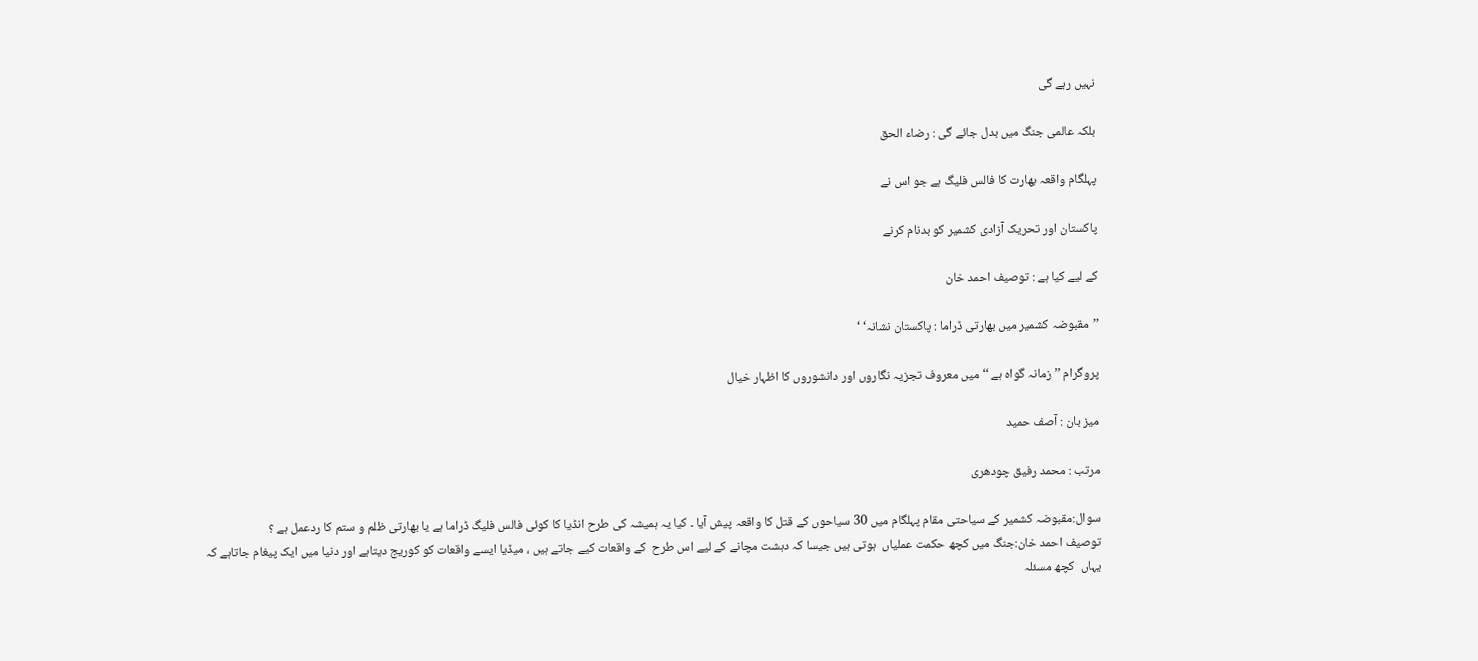نہیں رہے گی

بلکہ عالمی جنگ میں بدل جائے گی : رضاء الحق

پہلگام واقعہ بھارت کا فالس فلیگ ہے جو اس نے

پاکستان اور تحریک آزادی کشمیر کو بدنام کرنے

کے لیے کیا ہے : توصیف احمد خان

’’مقبوضہ کشمیر میں بھارتی ڈراما : پاکستان نشانہ‘ ‘

پروگرام ’’ زمانہ گواہ ہے ‘‘ میں معروف تجزیہ نگاروں اور دانشوروں کا اظہار خیال

میز بان : آصف حمید

مرتب : محمد رفیق چودھری

سوال:مقبوضہ کشمیر کے سیاحتی مقام پہلگام میں 30 سیاحوں کے قتل کا واقعہ پیش آیا ۔ کیا یہ ہمیشہ کی طرح انڈیا کا کوئی فالس فلیگ ڈراما ہے یا بھارتی ظلم و ستم کا ردعمل ہے ؟
توصیف احمد خان:جنگ میں کچھ حکمت عملیاں  ہوتی ہیں جیسا کہ دہشت مچانے کے لیے اس طرح  کے واقعات کیے جاتے ہیں ، میڈیا ایسے واقعات کو کوریج دیتاہے اور دنیا میں ایک پیغام جاتاہے کہ یہاں  کچھ مسئلہ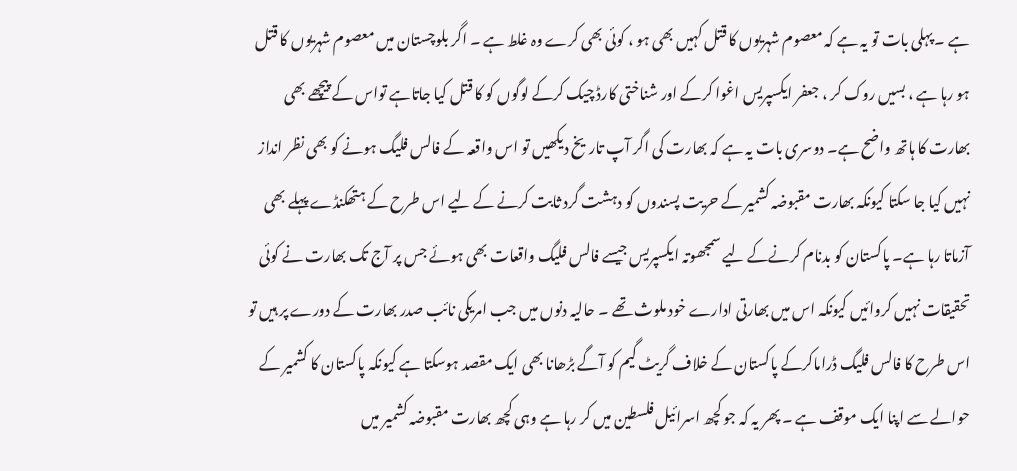ہے ۔ پہلی بات تو یہ ہے کہ معصوم شہریوں کا قتل کہیں بھی ہو ، کوئی بھی کرے وہ غلط ہے ۔ اگر بلوچستان میں معصوم شہریوں کا قتل ہو رہا ہے ، بسیں روک کر ، جعفر ایکسپریس اغوا کرکے اور شناختی کارڈ چیک کرکے لوگوں کو کا قتل کیا جاتاہے تواس کے پیچھے بھی بھارت کا ہاتھ واضح ہے۔ دوسری بات یہ ہے کہ بھارت کی اگر آپ تاریخ دیکھیں تو اس واقعہ کے فالس فلیگ ہونے کو بھی نظر انداز نہیں کیا جا سکتا کیونکہ بھارت مقبوضہ کشمیر کے حریت پسندوں کو دہشت گرد ثابت کرنے کے لیے اس طرح کے ہتھکنڈے پہلے بھی آزماتا رہا ہے۔ پاکستان کو بدنام کرنےکے لیے سمجھوتہ ایکسپریس جیسے فالس فلیگ واقعات بھی ہوئے جس پر آج تک بھارت نے کوئی تحقیقات نہیں کروائیں کیونکہ اس میں بھارتی ادارے خود ملوث تھے ۔ حالیہ دنوں میں جب امریکی نائب صدر بھارت کے دورے پر ہیں تو اس طرح کا فالس فلیگ ڈراماکرکے پاکستان کے خلاف گریٹ گیم کو آگے بڑھانا بھی ایک مقصد ہوسکتا ہے کیونکہ پاکستان کا کشمیر کے حوالے سے اپنا ایک موقف ہے ۔ پھر یہ کہ جو کچھ اسرائیل فلسطین میں کر رہا ہے وہی کچھ بھارت مقبوضہ کشمیر میں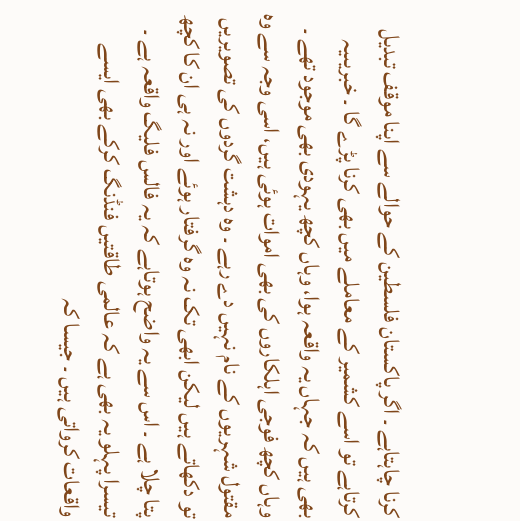کرنا چاہتاہے ۔ اگر پاکستان فلسطین کے حوالے سے اپنا موقف تبدیل کرتاہے تو اسے کشمیر کے معاملے میں بھی کرنا پڑے گا ۔ خبریںیہ بھی ہیں کہ جہاں یہ واقعہ ہوا، وہاں کچھ یہودی بھی موجود تھے ۔ وہاں کچھ فوجی اہلکاروں کی بھی اموات ہوئی ہیں، اسی وجہ سے وہ مقتول شہریوں کے نام نہیں دے رہے ۔ وہ دہشت گردوں کی تصویریں تو دکھاتے ہیں لیکن ابھی تک نہ وہ گرفتار ہوئے اور نہ ہی ان کا کچھ پتا چلا ہے ۔ اس سے یہ واضح ہوتاہے کہ یہ فالس فلیگ واقعہ ہے ۔ تیسرا پہلو یہ بھی ہے کہ عالمی طاقتیں فنڈنگ کرکے بھی ایسے واقعات کرواتی ہیں ۔ جیسا کہ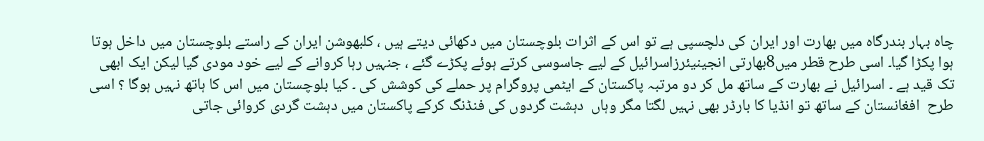چاہ بہار بندرگاہ میں بھارت اور ایران کی دلچسپی ہے تو اس کے اثرات بلوچستان میں دکھائی دیتے ہیں ، کلبھوشن ایران کے راستے بلوچستان میں داخل ہوتا ہوا پکڑا گیا۔ اسی طرح قطر میں8بھارتی انجینیئرزاسرائیل کے لیے جاسوسی کرتے ہوئے پکڑے گئے ، جنہیں رہا کروانے کے لیے خود مودی گیا لیکن ایک ابھی تک قید ہے ۔ اسرائیل نے بھارت کے ساتھ مل کر دو مرتبہ پاکستان کے ایٹمی پروگرام پر حملے کی کوشش کی ۔ کیا بلوچستان میں اس کا ہاتھ نہیں ہوگا ؟ اسی طرح  افغانستان کے ساتھ تو انڈیا کا بارڈر بھی نہیں لگتا مگر وہاں  دہشت گردوں کی فنڈنگ کرکے پاکستان میں دہشت گردی کروائی جاتی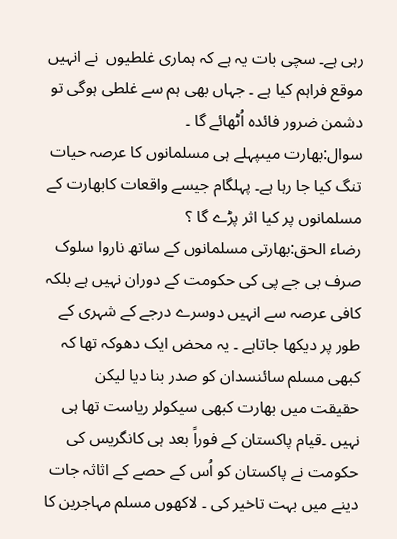رہی ہے۔ سچی بات یہ ہے کہ ہماری غلطیوں  نے انہیں موقع فراہم کیا ہے ۔ جہاں بھی ہم سے غلطی ہوگی تو دشمن ضرور فائدہ اُٹھائے گا ۔
سوال:بھارت میںپہلے ہی مسلمانوں کا عرصہ حیات تنگ کیا جا رہا ہے۔ پہلگام جیسے واقعات کابھارت کے مسلمانوں پر کیا اثر پڑے گا ؟
رضاء الحق:بھارتی مسلمانوں کے ساتھ ناروا سلوک صرف بی جے پی کی حکومت کے دوران نہیں ہے بلکہ کافی عرصہ سے انہیں دوسرے درجے کے شہری کے طور پر دیکھا جاتاہے ۔ یہ محض ایک دھوکہ تھا کہ کبھی مسلم سائنسدان کو صدر بنا دیا لیکن حقیقت میں بھارت کبھی سیکولر ریاست تھا ہی نہیں ۔قیام پاکستان کے فوراً بعد ہی کانگریس کی حکومت نے پاکستان کو اُس کے حصے کے اثاثہ جات دینے میں بہت تاخیر کی ۔ لاکھوں مسلم مہاجرین کا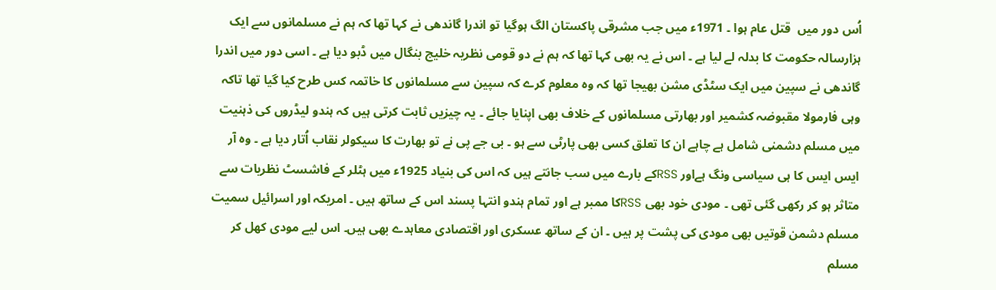اُس دور میں  قتل عام ہوا ۔ 1971ء میں جب مشرقی پاکستان الگ ہوگیا تو اندرا گاندھی نے کہا تھا کہ ہم نے مسلمانوں سے ایک ہزارسالہ حکومت کا بدلہ لے لیا ہے ۔ اس نے یہ بھی کہا تھا کہ ہم نے دو قومی نظریہ خلیج بنگال میں ڈبو دیا ہے ۔ اسی دور میں اندرا گاندھی نے سپین میں ایک سٹڈی مشن بھیجا تھا کہ وہ معلوم کرے کہ سپین سے مسلمانوں کا خاتمہ کس طرح کیا گیا تھا تاکہ وہی فارمولا مقبوضہ کشمیر اور بھارتی مسلمانوں کے خلاف بھی اپنایا جائے ۔ یہ چیزیں ثابت کرتی ہیں کہ ہندو لیڈروں کی ذہنیت میں مسلم دشمنی شامل ہے چاہے ان کا تعلق کسی بھی پارٹی سے ہو ۔ بی جے پی نے تو بھارت کا سیکولر نقاب اُتار دیا ہے ۔ وہ آر ایس ایس کا ہی سیاسی ونگ ہےاور RSSکے بارے میں سب جانتے ہیں کہ اس کی بنیاد 1925ء میں ہٹلر کے فاشسٹ نظریات سے متاثر ہو کر رکھی گئی تھی ۔ مودی خود بھی RSSکا ممبر ہے اور تمام ہندو انتہا پسند اس کے ساتھ ہیں ۔ امریکہ اور اسرائیل سمیت مسلم دشمن قوتیں بھی مودی کی پشت پر ہیں ۔ ان کے ساتھ عسکری اور اقتصادی معاہدے بھی ہیں۔ اس لیے مودی کھل کر مسلم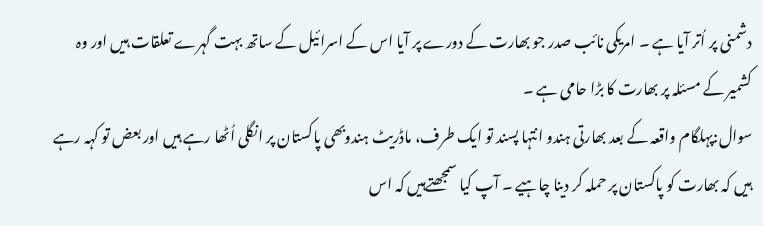دشمنی پر اُتر آیا ہے ۔ امریکی نائب صدر جو بھارت کے دورے پر آیا اس کے اسرائیل کے ساتھ بہت گہرے تعلقات ہیں اور وہ کشمیر کے مسئلہ پر بھارت کا بڑا حامی ہے ۔
سوال:پہلگام واقعہ کے بعد بھارتی ہندو انتہا پسند تو ایک طرف، ماڈریٹ ہندوبھی پاکستان پر انگلی اُٹھا رہے ہیں اور بعض تو کہہ رہے ہیں کہ بھارت کو پاکستان پر حملہ کر دینا چاہیے ۔ آپ کیا سمجھتےہیں کہ اس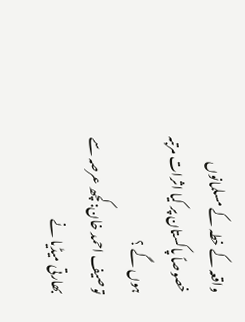واقعہ کے خطہ کے مسلمانوں خصوصاً پاکستان پر کیا اثرات مرتبہ ہوں گے ؟
توصیف احمد خان:کچھ عرصہ سے بھارتی میڈیا نے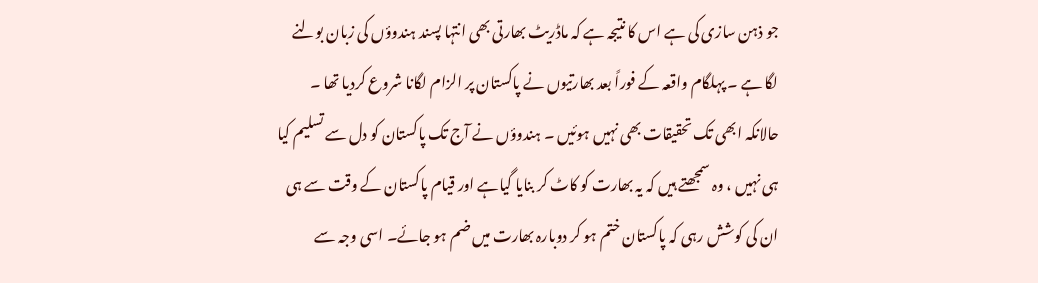جو ذہن سازی کی ہے اس کا نتیجہ ہے کہ ماڈریٹ بھارتی بھی انتہا پسند ہندوؤں کی زبان بولنے لگا ہے ۔ پہلگام واقعہ کے فوراً بعد بھارتیوں نے پاکستان پر الزام لگانا شروع کردیا تھا ۔ حالانکہ ابھی تک تحقیقات بھی نہیں ہوئیں ۔ ہندوؤں نے آج تک پاکستان کو دل سے تسلیم کیا ہی نہیں ، وہ سمجھتے ہیں کہ یہ بھارت کو کاٹ کر بنایا گیاہے اور قیام پاکستان کے وقت سے ہی ان کی کوشش رہی کہ پاکستان ختم ہو کر دوبارہ بھارت میں ضم ہو جائے۔ اسی وجہ سے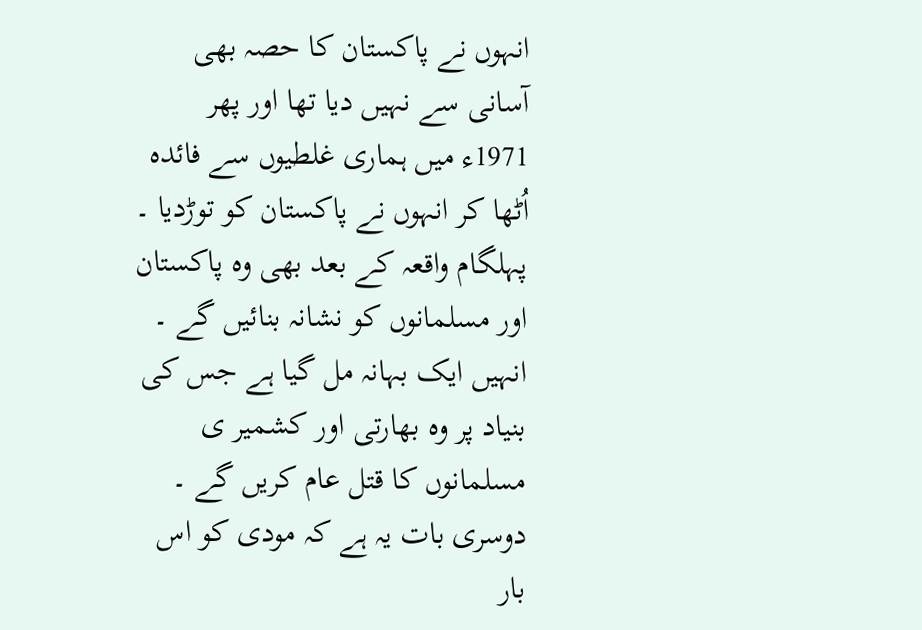انہوں نے پاکستان کا حصہ بھی آسانی سے نہیں دیا تھا اور پھر 1971ء میں ہماری غلطیوں سے فائدہ اُٹھا کر انہوں نے پاکستان کو توڑدیا ۔ پہلگام واقعہ کے بعد بھی وہ پاکستان اور مسلمانوں کو نشانہ بنائیں گے ۔ انہیں ایک بہانہ مل گیا ہے جس کی بنیاد پر وہ بھارتی اور کشمیر ی مسلمانوں کا قتل عام کریں گے ۔ دوسری بات یہ ہے کہ مودی کو اس بار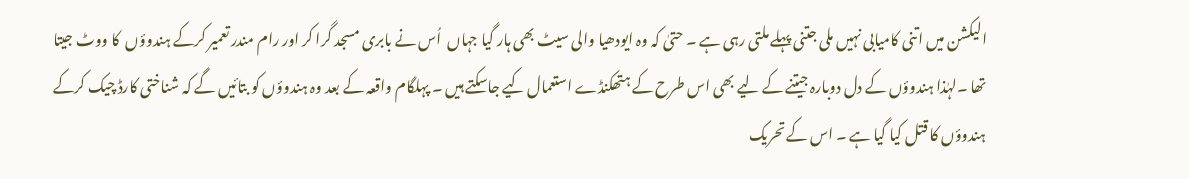الیکشن میں اتنی کامیابی نہیں ملی جتنی پہلے ملتی رہی ہے ۔ حتیٰ کہ وہ ایودھیا والی سیٹ بھی ہار گیا جہاں  اُس نے بابری مسجد گرا کر اور رام مندر تعمیر کرکے ہندوؤں  کا ووٹ جیتا تھا ۔لہٰذا ہندوؤں کے دل دوبارہ جیتنے کے لیے بھی اس طرح کے ہتھکنڈے استعمال کیے جاسکتے ہیں ۔ پہلگام واقعہ کے بعد وہ ہندوؤں کو بتائیں گے کہ شناختی کارڈ چیک کرکے ہندوؤں کا قتل کیا گیا ہے ۔ اس کے تحریک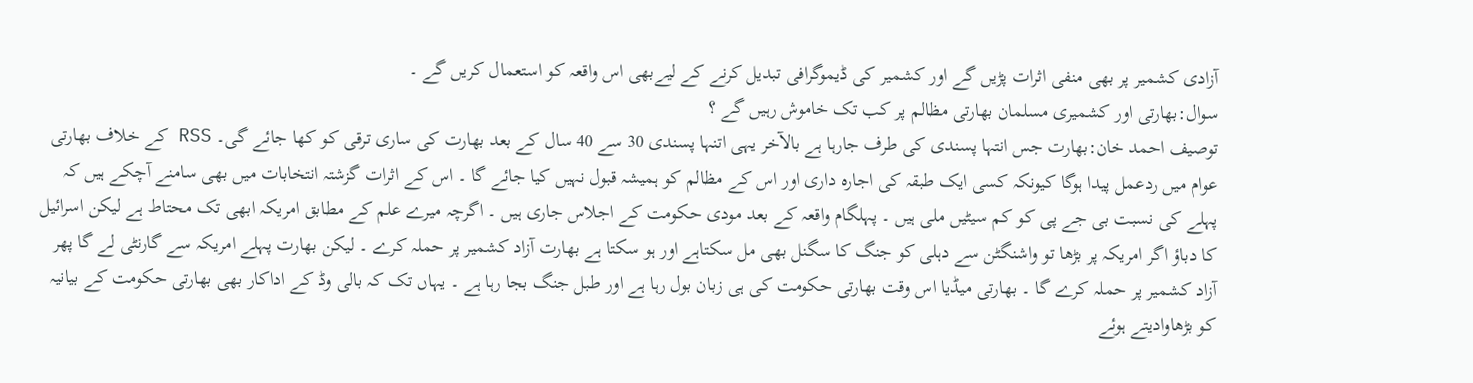آزادی کشمیر پر بھی منفی اثرات پڑیں گے اور کشمیر کی ڈیموگرافی تبدیل کرنے کے لیےبھی اس واقعہ کو استعمال کریں گے ۔
سوال:بھارتی اور کشمیری مسلمان بھارتی مظالم پر کب تک خاموش رہیں گے ؟
توصیف احمد خان:بھارت جس انتہا پسندی کی طرف جارہا ہے بالآخر یہی اتنہا پسندی 30 سے 40 سال کے بعد بھارت کی ساری ترقی کو کھا جائے گی۔ RSS کے خلاف بھارتی عوام میں ردعمل پیدا ہوگا کیونکہ کسی ایک طبقہ کی اجارہ داری اور اس کے مظالم کو ہمیشہ قبول نہیں کیا جائے گا ۔ اس کے اثرات گزشتہ انتخابات میں بھی سامنے آچکے ہیں کہ پہلے کی نسبت بی جے پی کو کم سیٹیں ملی ہیں ۔ پہلگام واقعہ کے بعد مودی حکومت کے اجلاس جاری ہیں ۔ اگرچہ میرے علم کے مطابق امریکہ ابھی تک محتاط ہے لیکن اسرائیل کا دباؤ اگر امریکہ پر بڑھا تو واشنگٹن سے دہلی کو جنگ کا سگنل بھی مل سکتاہے اور ہو سکتا ہے بھارت آزاد کشمیر پر حملہ کرے ۔ لیکن بھارت پہلے امریکہ سے گارنٹی لے گا پھر آزاد کشمیر پر حملہ کرے گا ۔ بھارتی میڈیا اس وقت بھارتی حکومت کی ہی زبان بول رہا ہے اور طبل جنگ بجا رہا ہے ۔ یہاں تک کہ بالی وڈ کے اداکار بھی بھارتی حکومت کے بیانیہ کو بڑھاوادیتے ہوئے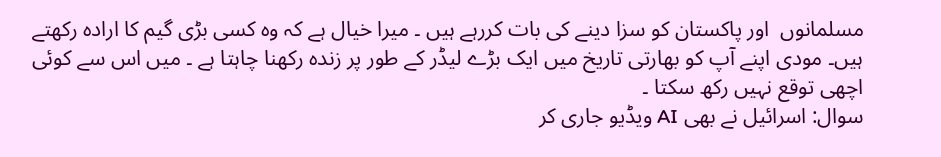مسلمانوں  اور پاکستان کو سزا دینے کی بات کررہے ہیں ۔ میرا خیال ہے کہ وہ کسی بڑی گیم کا ارادہ رکھتے ہیں۔ مودی اپنے آپ کو بھارتی تاریخ میں ایک بڑے لیڈر کے طور پر زندہ رکھنا چاہتا ہے ۔ میں اس سے کوئی اچھی توقع نہیں رکھ سکتا ۔
سوال: اسرائیل نے بھی AI ویڈیو جاری کر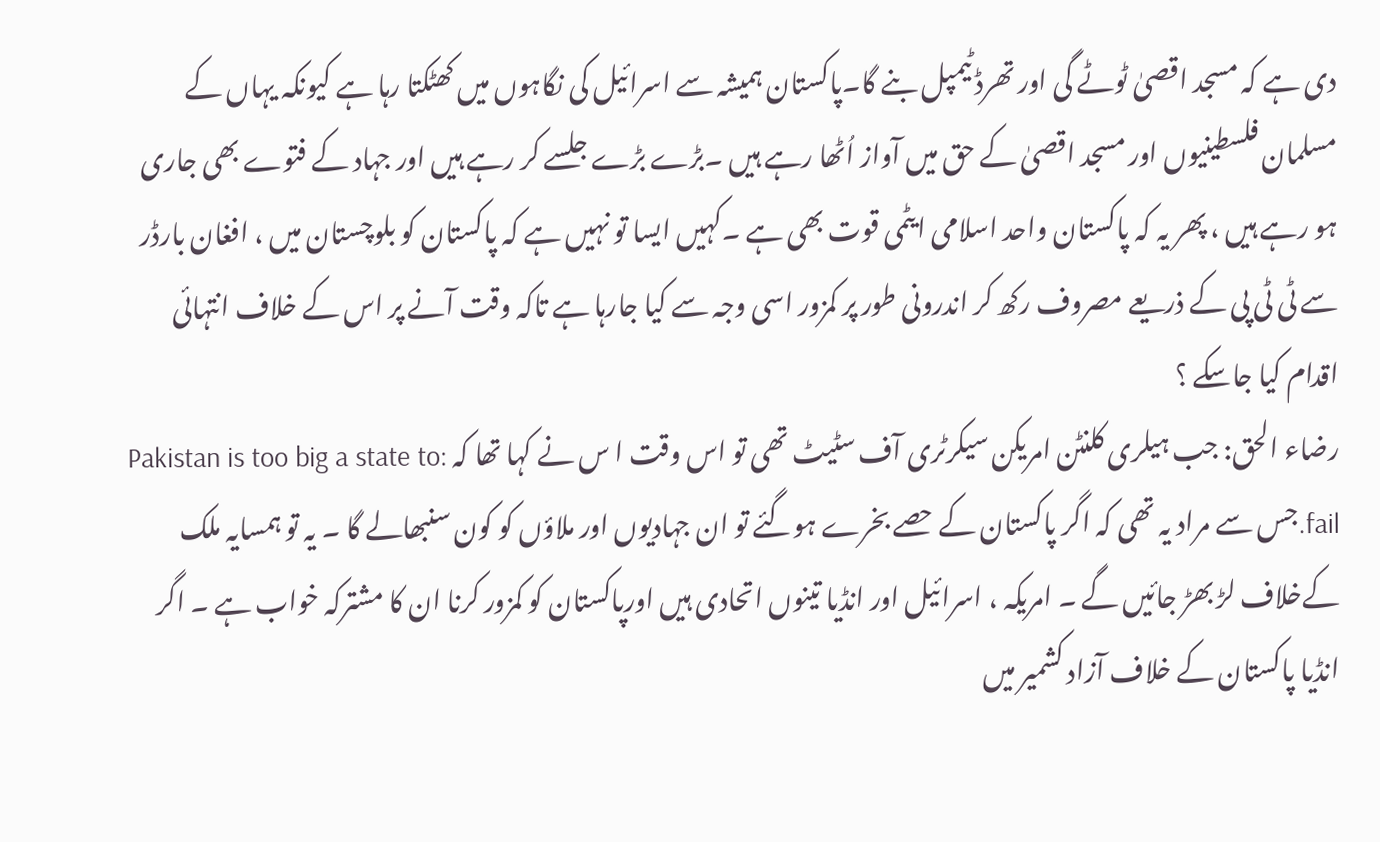دی ہے کہ مسجد اقصیٰ ٹوٹے گی اور تھرڈ ٹیمپل بنے گا۔پاکستان ہمیشہ سے اسرائیل کی نگاہوں میں کھٹکتا رہا ہے کیونکہ یہاں کے مسلمان فلسطینیوں اور مسجد اقصیٰ کے حق میں آواز اُٹھا رہے ہیں ۔بڑے بڑے جلسے کر رہے ہیں اور جہاد کے فتوے بھی جاری ہو رہے ہیں ، پھر یہ کہ پاکستان واحد اسلامی ایٹمی قوت بھی ہے ۔کہیں ایسا تو نہیں ہے کہ پاکستان کو بلوچستان میں ، افغان بارڈر سے ٹی ٹی پی کے ذریعے مصروف رکھ کر اندرونی طور پر کمزور اسی وجہ سے کیا جارہا ہے تاکہ وقت آنے پر اس کے خلاف انتہائی اقدام کیا جاسکے ؟
رضاء الحق: جب ہیلری کلنٹن امریکن سیکرٹری آف سٹیٹ تھی تو اس وقت ا س نے کہا تھا کہ :Pakistan is too big a state to fail.جس سے مراد یہ تھی کہ اگر پاکستان کے حصے بخرے ہوگئے تو ان جہادیوں اور ملاؤں کو کون سنبھالے گا ۔ یہ تو ہمسایہ ملک کےخلاف لڑ بھڑ جائیں گے ۔ امریکہ ، اسرائیل اور انڈیا تینوں اتحادی ہیں اورپاکستان کو کمزور کرنا ان کا مشترکہ خواب ہے ۔ اگر انڈیا پاکستان کے خلاف آزاد کشمیر میں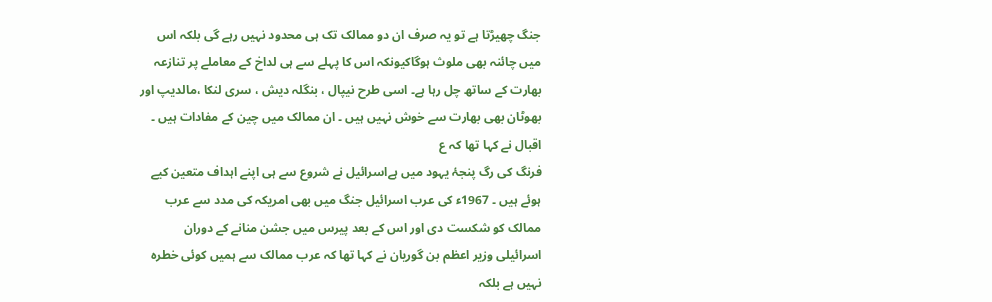جنگ چھیڑتا ہے تو یہ صرف ان دو ممالک تک ہی محدود نہیں رہے گی بلکہ اس میں چائنہ بھی ملوث ہوگاکیونکہ اس کا پہلے سے ہی لداخ کے معاملے پر تنازعہ بھارت کے ساتھ چل رہا ہے۔ اسی طرح نیپال ، بنگلہ دیش ، سری لنکا ،مالدیپ اور بھوٹان بھی بھارت سے خوش نہیں ہیں ۔ ان ممالک میں چین کے مفادات ہیں ۔ اقبال نے کہا تھا کہ ع
فرنگ کی رگ پنجۂ یہود میں ہےاسرائیل نے شروع سے ہی اپنے اہداف متعین کیے ہوئے ہیں ۔ 1967ء کی عرب اسرائیل جنگ میں بھی امریکہ کی مدد سے عرب ممالک کو شکست دی اور اس کے بعد پیرس میں جشن منانے کے دوران اسرائیلی وزیر اعظم بن گوریان نے کہا تھا کہ عرب ممالک سے ہمیں کوئی خطرہ نہیں ہے بلکہ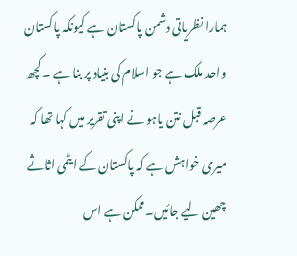ہمارا نظریاتی دشمن پاکستان ہے کیونکہ پاکستان واحد ملک ہے جو اسلام کی بنیاد پر بنا ہے ۔ کچھ عرصہ قبل نتن یاہو نے اپنی تقریر میں کہا تھا کہ میری خواہش ہے کہ پاکستان کے ایٹمی اثاثے چھین لیے جائیں۔ممکن ہے اس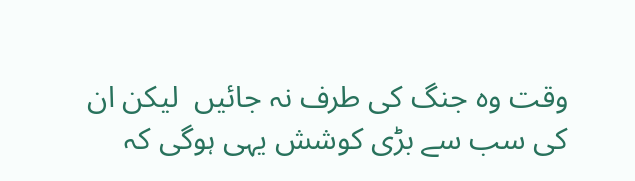وقت وہ جنگ کی طرف نہ جائیں  لیکن ان کی سب سے بڑی کوشش یہی ہوگی کہ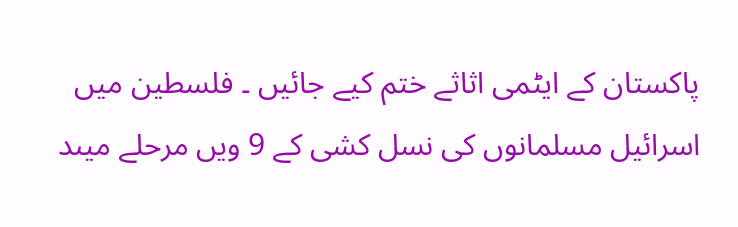پاکستان کے ایٹمی اثاثے ختم کیے جائیں ۔ فلسطین میں اسرائیل مسلمانوں کی نسل کشی کے 9 ویں مرحلے میںد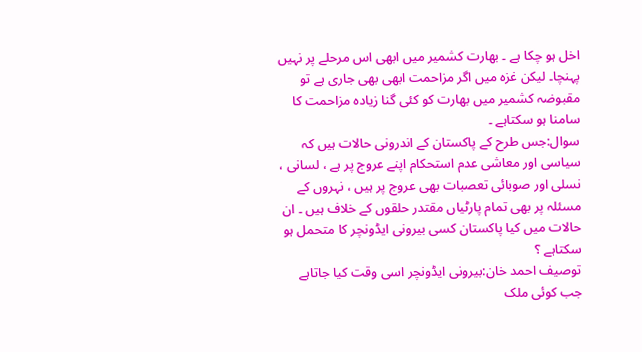اخل ہو چکا ہے ۔ بھارت کشمیر میں ابھی اس مرحلے پر نہیں پہنچا۔ لیکن غزہ میں اگر مزاحمت ابھی بھی جاری ہے تو مقبوضہ کشمیر میں بھارت کو کئی گنا زیادہ مزاحمت کا سامنا ہو سکتاہے ۔
سوال:جس طرح کے پاکستان کے اندرونی حالات ہیں کہ سیاسی اور معاشی عدم استحکام اپنے عروج پر ہے ، لسانی ، نسلی اور صوبائی تعصبات بھی عروج پر ہیں ، نہروں کے مسئلہ پر بھی تمام پارٹیاں مقتدر حلقوں کے خلاف ہیں ۔ ان حالات میں کیا پاکستان کسی بیرونی ایڈونچر کا متحمل ہو سکتاہے ؟
توصیف احمد خان:بیرونی ایڈونچر اسی وقت کیا جاتاہے جب کوئی ملک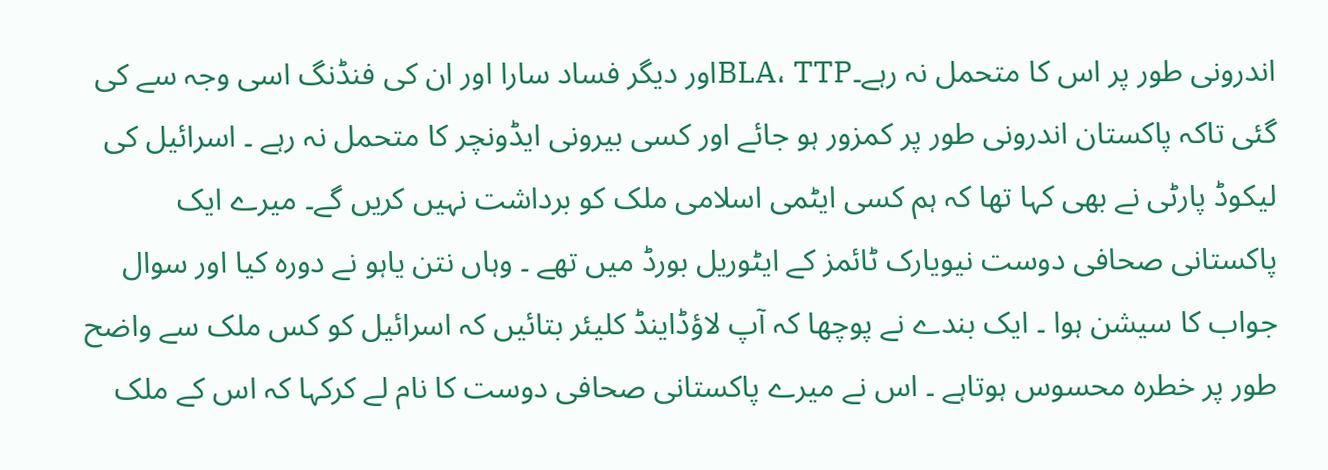اندرونی طور پر اس کا متحمل نہ رہے۔BLA، TTPاور دیگر فساد سارا اور ان کی فنڈنگ اسی وجہ سے کی گئی تاکہ پاکستان اندرونی طور پر کمزور ہو جائے اور کسی بیرونی ایڈونچر کا متحمل نہ رہے ۔ اسرائیل کی لیکوڈ پارٹی نے بھی کہا تھا کہ ہم کسی ایٹمی اسلامی ملک کو برداشت نہیں کریں گے۔ میرے ایک پاکستانی صحافی دوست نیویارک ٹائمز کے ایٹوریل بورڈ میں تھے ۔ وہاں نتن یاہو نے دورہ کیا اور سوال جواب کا سیشن ہوا ۔ ایک بندے نے پوچھا کہ آپ لاؤڈاینڈ کلیئر بتائیں کہ اسرائیل کو کس ملک سے واضح طور پر خطرہ محسوس ہوتاہے ۔ اس نے میرے پاکستانی صحافی دوست کا نام لے کرکہا کہ اس کے ملک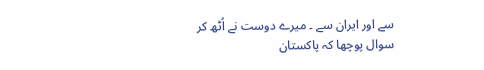سے اور ایران سے ۔ میرے دوست نے اُٹھ کر سوال پوچھا کہ پاکستان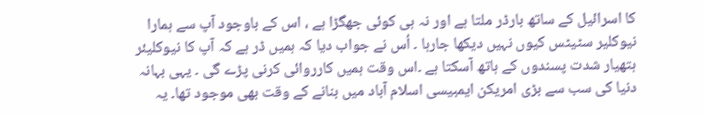کا اسرائیل کے ساتھ بارڈر ملتا ہے اور نہ ہی کوئی جھگڑا ہے ، اس کے باوجود آپ سے ہمارا نیوکلیر سٹیٹس کیوں نہیں دیکھا جارہا ۔ اُس نے جواب دیا کہ ہمیں ڈر ہے کہ آپ کا نیوکلیئر ہتھیار شدت پسندوں کے ہاتھ آسکتا ہے ۔اس وقت ہمیں کارروائی کرنی پڑے گی ۔ یہی بہانہ دنیا کی سب سے بڑی امریکن ایمبیسی اسلام آباد میں بنانے کے وقت بھی موجود تھا۔ یہ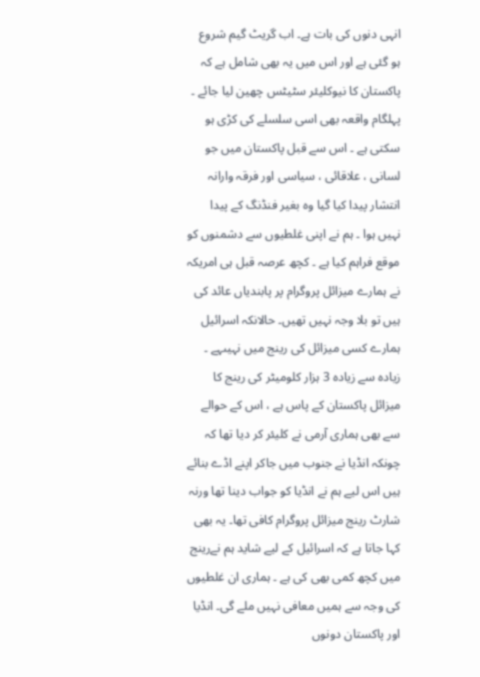انہی دنوں کی بات ہے۔ اب گریٹ گیم شروع ہو گئی ہے اور اس میں یہ بھی شامل ہے کہ پاکستان کا نیوکلیئر سٹیٹس چھین لیا جائے ۔ پہلگام واقعہ بھی اسی سلسلے کی کڑی ہو سکتی ہے ۔ اس سے قبل پاکستان میں جو لسانی ، علاقائی ، سیاسی اور فرقہ وارانہ انتشار پیدا کیا گیا وہ بغیر فنڈنگ کے پیدا نہیں ہوا ۔ ہم نے اپنی غلطیوں سے دشمنوں کو موقع فراہم کیا ہے ۔ کچھ عرصہ قبل ہی امریکہ نے ہمارے میزائل پروگرام پر پابندیاں عائد کی ہیں تو بلا وجہ نہیں تھیں۔ حالانکہ اسرائیل ہمارے کسی میزائل کی رینج میں نہیںہے ۔ زیادہ سے زیادہ 3 ہزار کلومیٹر کی رینج کا میزائل پاکستان کے پاس ہے ، اس کے حوالے سے بھی ہماری آرمی نے کلیئر کر دیا تھا کہ چونکہ انڈیا نے جنوب میں جاکر اپنے اڈے بنائے ہیں اس لیے ہم نے انڈیا کو جواب دینا تھا ورنہ شارٹ رینج میزائل پروگرام کافی تھا۔ یہ بھی کہا جاتا ہے کہ اسرائیل کے لیے شاید ہم نےرینج میں کچھ کمی بھی کی ہے ۔ ہماری ان غلطیوں کی وجہ سے ہمیں معافی نہیں ملے گی۔ انڈیا اور پاکستان دونوں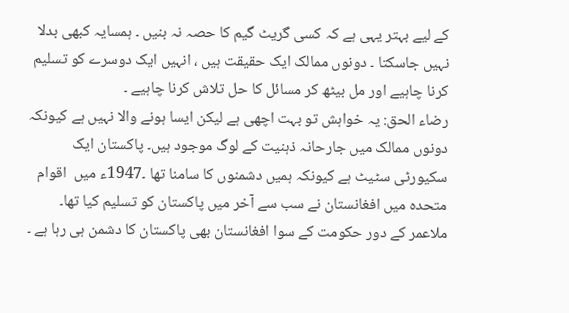کے لیے بہتر یہی ہے کہ کسی گریٹ گیم کا حصہ نہ بنیں ۔ ہمسایہ کبھی بدلا نہیں جاسکتا ۔ دونوں ممالک ایک حقیقت ہیں ، انہیں ایک دوسرے کو تسلیم کرنا چاہیے اور مل بیٹھ کر مسائل کا حل تلاش کرنا چاہیے ۔
رضاء الحق: یہ خواہش تو بہت اچھی ہے لیکن ایسا ہونے والا نہیں ہے کیونکہ دونوں ممالک میں جارحانہ ذہنیت کے لوگ موجود ہیں۔ پاکستان ایک سکیورٹی سٹیٹ ہے کیونکہ ہمیں دشمنوں کا سامنا تھا ۔1947ء میں  اقوام متحدہ میں افغانستان نے سب سے آخر میں پاکستان کو تسلیم کیا تھا۔ ملاعمر کے دور حکومت کے سوا افغانستان بھی پاکستان کا دشمن ہی رہا ہے ۔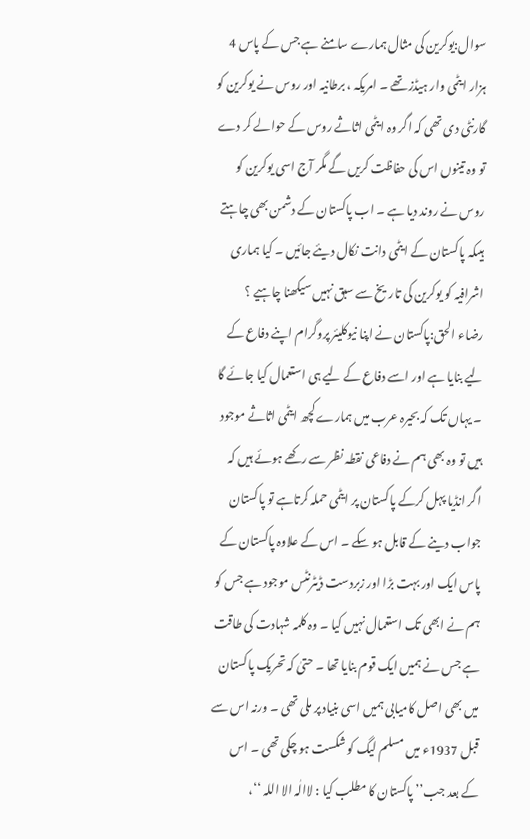سوال:یوکرین کی مثال ہمارے سامنے ہے جس کے پاس 4 ہزار ایٹمی وار ہیڈز تھے ۔ امریکہ ، برطانیہ اور روس نے یوکرین کو گارنٹی دی تھی کہ اگر وہ ایٹمی اثاثے روس کے حوالے کر دے تو وہ تینوں اس کی حفاظت کریں گے مگر آج اسی یوکرین کو روس نے روند دیا ہے ۔ اب پاکستان کے دشمن بھی چاہتے ہیںکہ پاکستان کے ایٹمی دانت نکال دیئے جائیں ۔ کیا ہماری اشرافیہ کو یوکرین کی تاریخ سے سبق نہیں سیکھنا چاہیے ؟
رضاء الحق:پاکستان نے اپنا نیوکلیئر پروگرام اپنے دفاع کے لیے بنایا ہے اور اسے دفاع کے لیے ہی استعمال کیا جائے گا ۔ یہاں تک کہ بحیرہ عرب میں ہمارے کچھ ایٹمی اثاثے موجود ہیں تو وہ بھی ہم نے دفاعی نقطہ نظر سے رکھے ہوئے ہیں کہ اگر انڈیا پہل کرکے پاکستان پر ایٹمی حملہ کرتاہے تو پاکستان جواب دینے کے قابل ہو سکے ۔ اس کے علاوہ پاکستان کے پاس ایک اور بہت بڑا اور زبردست ڈیٹرنٹس موجود ہے جس کو ہم نے ابھی تک استعمال نہیں کیا ۔ وہ کلمہ شہادت کی طاقت ہے جس نے ہمیں ایک قوم بنایا تھا ۔ حتیٰ کہ تحریک پاکستان میں بھی اصل کامیابی ہمیں اسی بنیاد پر ملی تھی ۔ ورنہ اس سے قبل 1937ء میں مسلم لیگ کو شکست ہو چکی تھی ۔ اس کے بعد جب’’ پاکستان کا مطلب کیا : لاالٰہ الا اللہ ‘‘،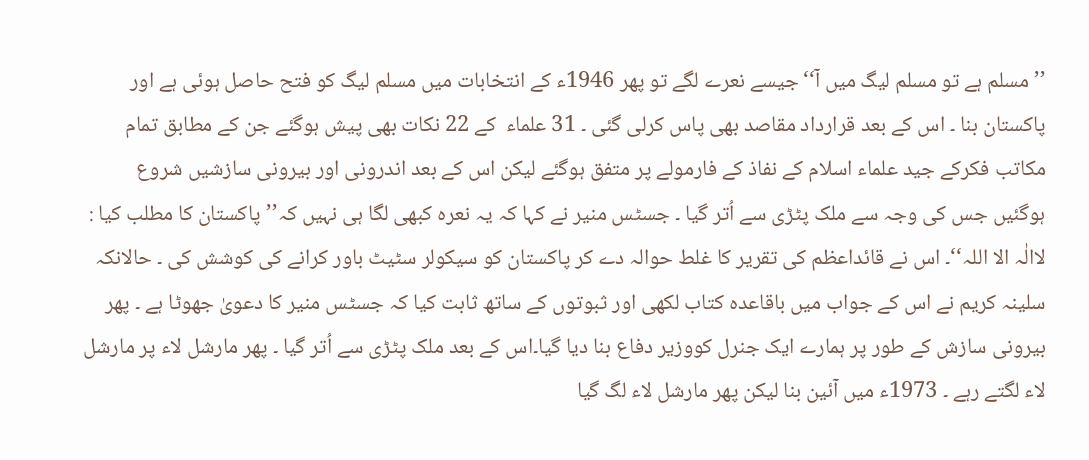’’مسلم ہے تو مسلم لیگ میں آ‘‘جیسے نعرے لگے تو پھر 1946ء کے انتخابات میں مسلم لیگ کو فتح حاصل ہوئی ہے اور پاکستان بنا ۔ اس کے بعد قرارداد مقاصد بھی پاس کرلی گئی ۔ 31 علماء  کے 22 نکات بھی پیش ہوگئے جن کے مطابق تمام مکاتب فکرکے جید علماء اسلام کے نفاذ کے فارمولے پر متفق ہوگئے لیکن اس کے بعد اندرونی اور بیرونی سازشیں شروع ہوگئیں جس کی وجہ سے ملک پٹڑی سے اُتر گیا ۔ جسٹس منیر نے کہا کہ یہ نعرہ کبھی لگا ہی نہیں کہ’’ پاکستان کا مطلب کیا : لاالٰہ الا اللہ‘‘۔ اس نے قائداعظم کی تقریر کا غلط حوالہ دے کر پاکستان کو سیکولر سٹیٹ باور کرانے کی کوشش کی ۔ حالانکہ سلینہ کریم نے اس کے جواب میں باقاعدہ کتاب لکھی اور ثبوتوں کے ساتھ ثابت کیا کہ جسٹس منیر کا دعویٰ جھوٹا ہے ۔ پھر بیرونی سازش کے طور پر ہمارے ایک جنرل کووزیر دفاع بنا دیا گیا۔اس کے بعد ملک پٹڑی سے اُتر گیا ۔ پھر مارشل لاء پر مارشل لاء لگتے رہے ۔ 1973ء میں آئین بنا لیکن پھر مارشل لاء لگ گیا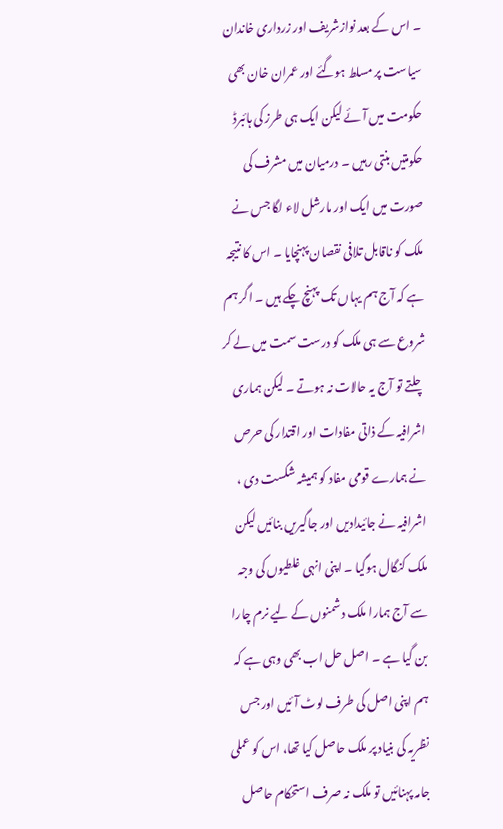۔ اس کے بعد نوازشریف اور زرداری خاندان سیاست پر مسلط ہوگئے اور عمران خان بھی حکومت میں آئے لیکن ایک ہی طرز کی ہائبرڈ حکومتیں بنتی رہیں ۔ درمیان میں مشرف کی صورت میں ایک اور مارشل لاء لگا جس نے ملک کو ناقابل تلافی نقصان پہنچایا ۔ اس کا نتیجہ ہے کہ آج ہم یہاں تک پہنچ چکے ہیں ۔ اگر ہم شروع سے ہی ملک کو درست سمت میں لے کر چلتے تو آج یہ حالات نہ ہوتے ۔ لیکن ہماری اشرافیہ کے ذاتی مفادات اور اقتدار کی حرص نے ہمارے قومی مفاد کو ہمیشہ شکست دی ، اشرافیہ نے جائیدادیں اور جاگیریں بنائیں لیکن ملک کنگال ہوگیا ۔ اپنی انہی غلطیوں کی وجہ سے آج ہمارا ملک دشمنوں کے لیے نرم چارا بن گیا ہے ۔ اصل حل اب بھی وہی ہے کہ ہم اپنی اصل کی طرف لوٹ آئیں اور جس نظریہ کی بنیاد پر ملک حاصل کیا تھا، اس کو عملی جامہ پہنائیں تو ملک نہ صرف استحکام حاصل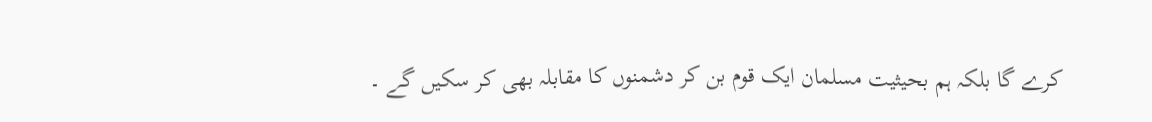کرے گا بلکہ ہم بحیثیت مسلمان ایک قوم بن کر دشمنوں کا مقابلہ بھی کر سکیں گے ۔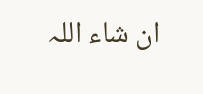ان شاء اللہ